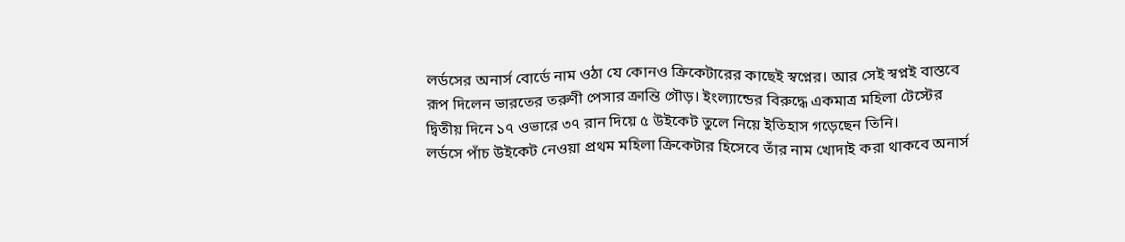লর্ডসের অনার্স বোর্ডে নাম ওঠা যে কোনও ক্রিকেটারের কাছেই স্বপ্নের। আর সেই স্বপ্নই বাস্তবে রূপ দিলেন ভারতের তরুণী পেসার ক্রান্তি গৌড়। ইংল্যান্ডের বিরুদ্ধে একমাত্র মহিলা টেস্টের দ্বিতীয় দিনে ১৭ ওভারে ৩৭ রান দিয়ে ৫ উইকেট তুলে নিয়ে ইতিহাস গড়েছেন তিনি।
লর্ডসে পাঁচ উইকেট নেওয়া প্রথম মহিলা ক্রিকেটার হিসেবে তাঁর নাম খোদাই করা থাকবে অনার্স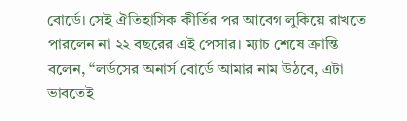বোর্ডে। সেই ঐতিহাসিক কীর্তির পর আবেগ লুকিয়ে রাখতে পারলেন না ২২ বছরের এই পেসার। ম্যাচ শেষে ক্রান্তি বলেন, “লর্ডসের অনার্স বোর্ডে আমার নাম উঠবে, এটা ভাবতেই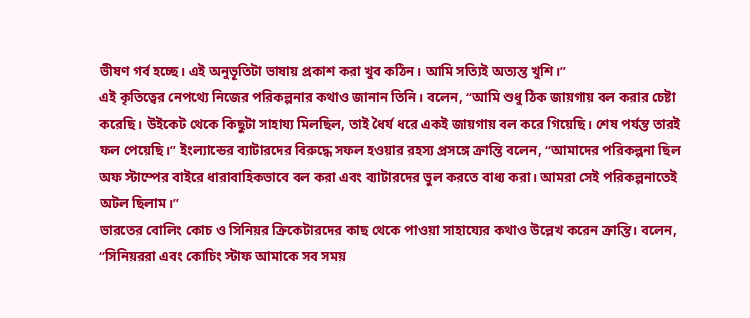ভীষণ গর্ব হচ্ছে। এই অনুভূতিটা ভাষায় প্রকাশ করা খুব কঠিন। আমি সত্যিই অত্যন্ত খুশি।”
এই কৃতিত্বের নেপথ্যে নিজের পরিকল্পনার কথাও জানান তিনি। বলেন, “আমি শুধু ঠিক জায়গায় বল করার চেষ্টা করেছি। উইকেট থেকে কিছুটা সাহায্য মিলছিল, তাই ধৈর্য ধরে একই জায়গায় বল করে গিয়েছি। শেষ পর্যন্ত তারই ফল পেয়েছি।” ইংল্যান্ডের ব্যাটারদের বিরুদ্ধে সফল হওয়ার রহস্য প্রসঙ্গে ক্রান্তি বলেন, “আমাদের পরিকল্পনা ছিল অফ স্টাম্পের বাইরে ধারাবাহিকভাবে বল করা এবং ব্যাটারদের ভুল করতে বাধ্য করা। আমরা সেই পরিকল্পনাতেই অটল ছিলাম।”
ভারতের বোলিং কোচ ও সিনিয়র ক্রিকেটারদের কাছ থেকে পাওয়া সাহায্যের কথাও উল্লেখ করেন ক্রান্তি। বলেন, “সিনিয়ররা এবং কোচিং স্টাফ আমাকে সব সময়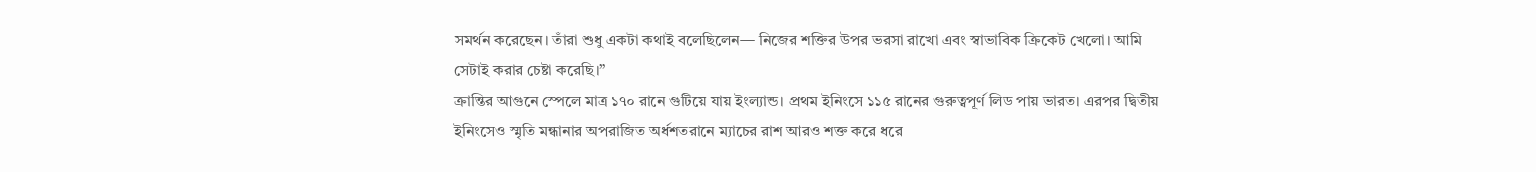সমর্থন করেছেন। তাঁরা শুধু একটা কথাই বলেছিলেন— নিজের শক্তির উপর ভরসা রাখো এবং স্বাভাবিক ক্রিকেট খেলো। আমি সেটাই করার চেষ্টা করেছি।”
ক্রান্তির আগুনে স্পেলে মাত্র ১৭০ রানে গুটিয়ে যায় ইংল্যান্ড। প্রথম ইনিংসে ১১৫ রানের গুরুত্বপূর্ণ লিড পায় ভারত। এরপর দ্বিতীয় ইনিংসেও স্মৃতি মন্ধানার অপরাজিত অর্ধশতরানে ম্যাচের রাশ আরও শক্ত করে ধরে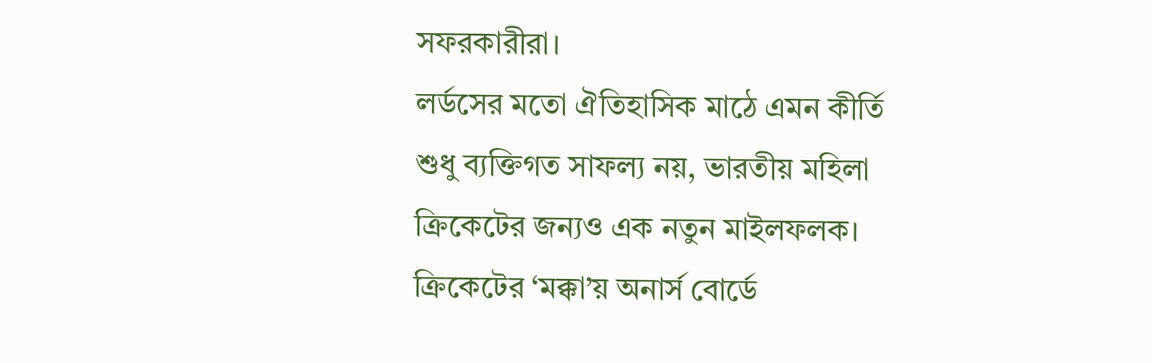সফরকারীরা।
লর্ডসের মতো ঐতিহাসিক মাঠে এমন কীর্তি শুধু ব্যক্তিগত সাফল্য নয়, ভারতীয় মহিলা ক্রিকেটের জন্যও এক নতুন মাইলফলক। ক্রিকেটের ‘মক্কা’য় অনার্স বোর্ডে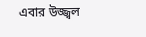এবার উজ্জ্বল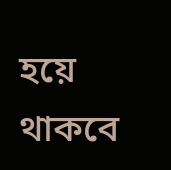হয়ে থাকবে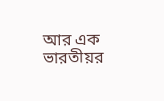আর এক ভারতীয়র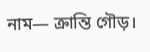নাম— ক্রান্তি গৌড়।